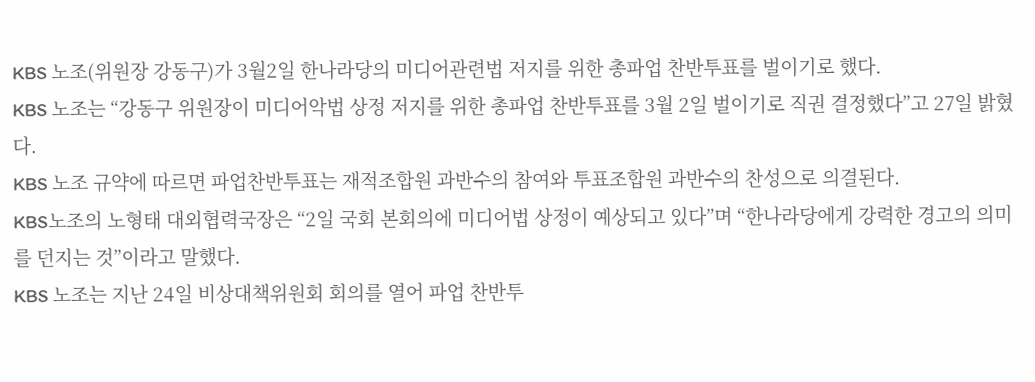KBS 노조(위원장 강동구)가 3월2일 한나라당의 미디어관련법 저지를 위한 총파업 찬반투표를 벌이기로 했다.
KBS 노조는 “강동구 위원장이 미디어악법 상정 저지를 위한 총파업 찬반투표를 3월 2일 벌이기로 직권 결정했다”고 27일 밝혔다.
KBS 노조 규약에 따르면 파업찬반투표는 재적조합원 과반수의 참여와 투표조합원 과반수의 찬성으로 의결된다.
KBS노조의 노형태 대외협력국장은 “2일 국회 본회의에 미디어법 상정이 예상되고 있다”며 “한나라당에게 강력한 경고의 의미를 던지는 것”이라고 말했다.
KBS 노조는 지난 24일 비상대책위원회 회의를 열어 파업 찬반투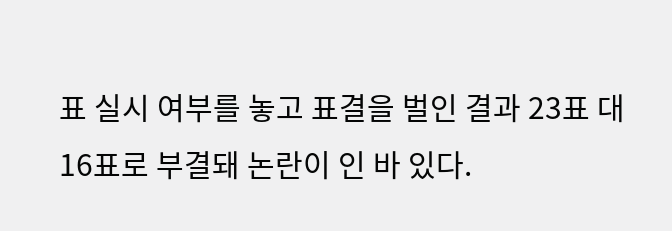표 실시 여부를 놓고 표결을 벌인 결과 23표 대 16표로 부결돼 논란이 인 바 있다.